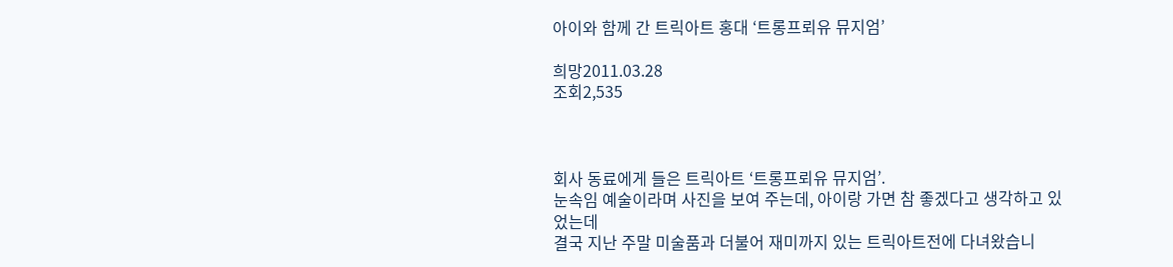아이와 함께 간 트릭아트 홍대 ‘트롱프뢰유 뮤지엄’

희망2011.03.28
조회2,535



회사 동료에게 들은 트릭아트 ‘트롱프뢰유 뮤지엄’.
눈속임 예술이라며 사진을 보여 주는데, 아이랑 가면 참 좋겠다고 생각하고 있었는데
결국 지난 주말 미술품과 더불어 재미까지 있는 트릭아트전에 다녀왔습니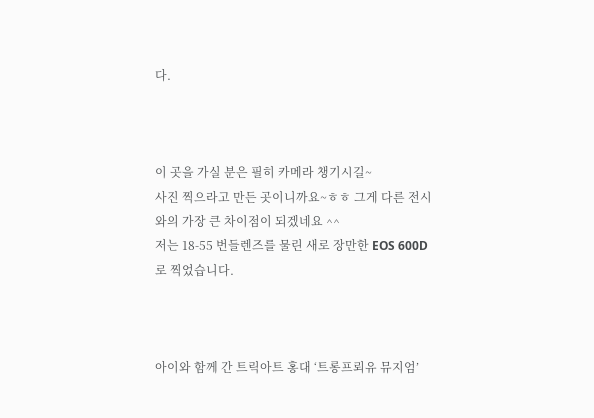다.



이 곳을 가실 분은 필히 카메라 챙기시길~
사진 찍으라고 만든 곳이니까요~ㅎㅎ 그게 다른 전시와의 가장 큰 차이점이 되겠네요 ^^
저는 18-55 번들렌즈를 물린 새로 장만한 EOS 600D로 찍었습니다.



아이와 함께 간 트릭아트 홍대 ‘트롱프뢰유 뮤지엄’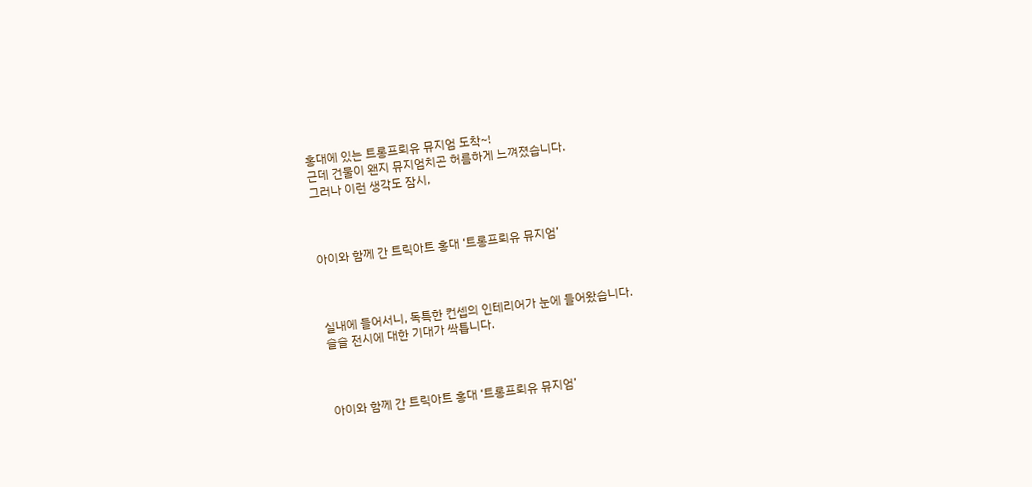홍대에 있는 트롱프뢰유 뮤지엄 도착~!
근데 건물이 왠지 뮤지엄치곤 허름하게 느껴졌습니다.
그러나 이런 생각도 잠시,



아이와 함께 간 트릭아트 홍대 ‘트롱프뢰유 뮤지엄’



실내에 들어서니, 독특한 컨셉의 인테리어가 눈에 들어왔습니다.
슬슬 전시에 대한 기대가 싹틉니다.



아이와 함께 간 트릭아트 홍대 ‘트롱프뢰유 뮤지엄’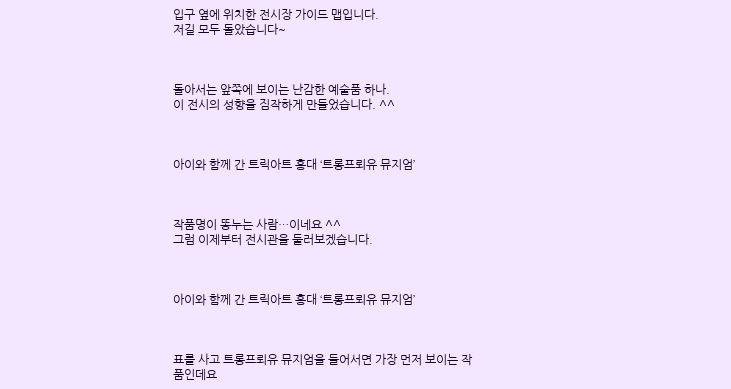입구 옆에 위치한 전시장 가이드 맵입니다.
저길 모두 돌았습니다~



돌아서는 앞쪽에 보이는 난감한 예술품 하나.
이 전시의 성향을 짐작하게 만들었습니다. ^^



아이와 함께 간 트릭아트 홍대 ‘트롱프뢰유 뮤지엄’



작품명이 똥누는 사람…이네요 ^^
그럼 이제부터 전시관을 둘러보겠습니다.



아이와 함께 간 트릭아트 홍대 ‘트롱프뢰유 뮤지엄’



표를 사고 트롱프뢰유 뮤지엄을 들어서면 가장 먼저 보이는 작품인데요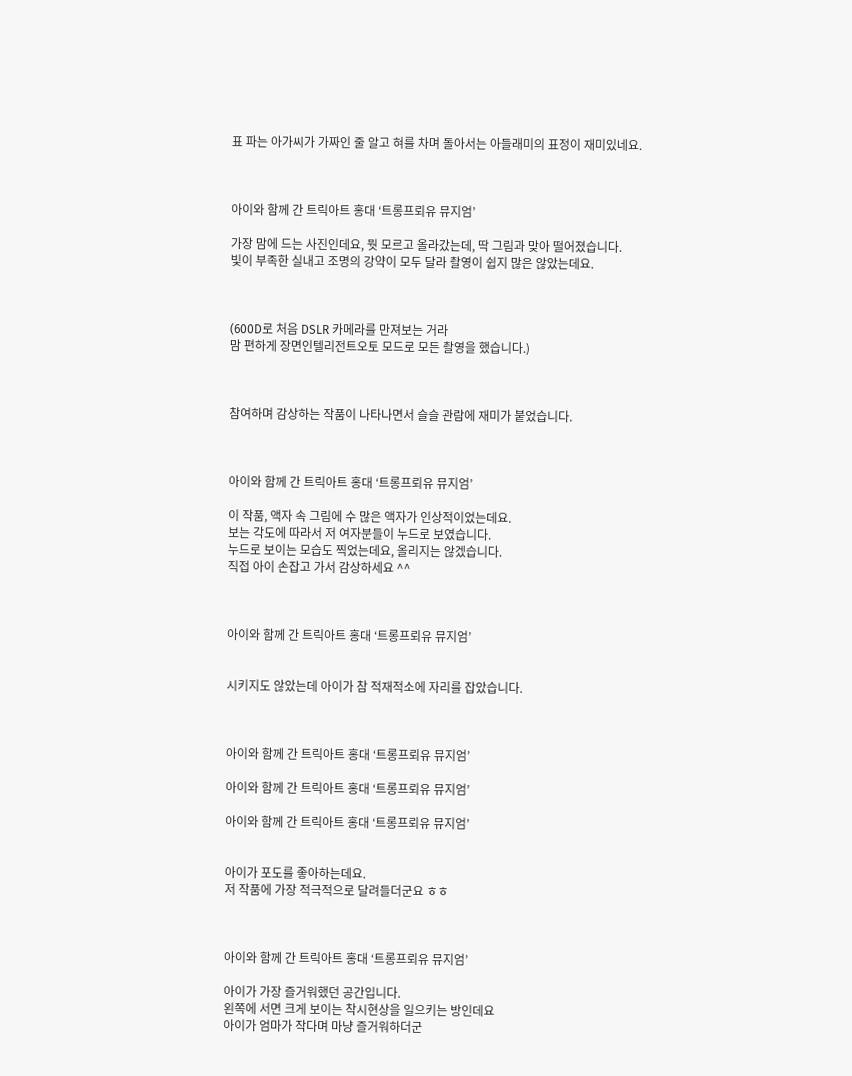표 파는 아가씨가 가짜인 줄 알고 혀를 차며 돌아서는 아들래미의 표정이 재미있네요.



아이와 함께 간 트릭아트 홍대 ‘트롱프뢰유 뮤지엄’

가장 맘에 드는 사진인데요, 뭣 모르고 올라갔는데, 딱 그림과 맞아 떨어졌습니다.
빛이 부족한 실내고 조명의 강약이 모두 달라 촬영이 쉽지 많은 않았는데요.



(600D로 처음 DSLR 카메라를 만져보는 거라
맘 편하게 장면인텔리전트오토 모드로 모든 촬영을 했습니다.)



참여하며 감상하는 작품이 나타나면서 슬슬 관람에 재미가 붙었습니다.



아이와 함께 간 트릭아트 홍대 ‘트롱프뢰유 뮤지엄’

이 작품, 액자 속 그림에 수 많은 액자가 인상적이었는데요.
보는 각도에 따라서 저 여자분들이 누드로 보였습니다.
누드로 보이는 모습도 찍었는데요, 올리지는 않겠습니다.
직접 아이 손잡고 가서 감상하세요 ^^



아이와 함께 간 트릭아트 홍대 ‘트롱프뢰유 뮤지엄’


시키지도 않았는데 아이가 참 적재적소에 자리를 잡았습니다.



아이와 함께 간 트릭아트 홍대 ‘트롱프뢰유 뮤지엄’

아이와 함께 간 트릭아트 홍대 ‘트롱프뢰유 뮤지엄’

아이와 함께 간 트릭아트 홍대 ‘트롱프뢰유 뮤지엄’


아이가 포도를 좋아하는데요.
저 작품에 가장 적극적으로 달려들더군요 ㅎㅎ



아이와 함께 간 트릭아트 홍대 ‘트롱프뢰유 뮤지엄’

아이가 가장 즐거워했던 공간입니다.
왼쪽에 서면 크게 보이는 착시현상을 일으키는 방인데요
아이가 엄마가 작다며 마냥 즐거워하더군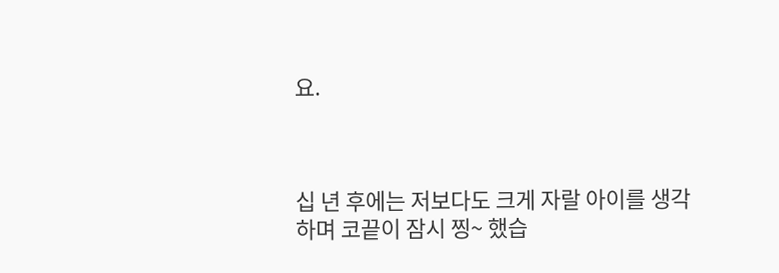요.



십 년 후에는 저보다도 크게 자랄 아이를 생각하며 코끝이 잠시 찡~ 했습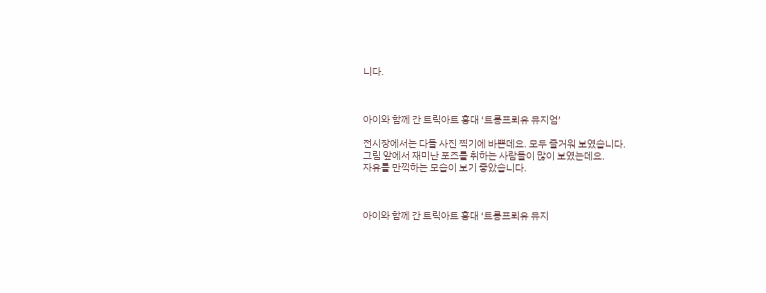니다.



아이와 함께 간 트릭아트 홍대 ‘트롱프뢰유 뮤지엄’

전시장에서는 다들 사진 찍기에 바쁜데요. 모두 즐거워 보였습니다.
그림 앞에서 재미난 포즈를 취하는 사람들이 많이 보였는데요.
자유를 만끽하는 모습이 보기 좋았습니다.



아이와 함께 간 트릭아트 홍대 ‘트롱프뢰유 뮤지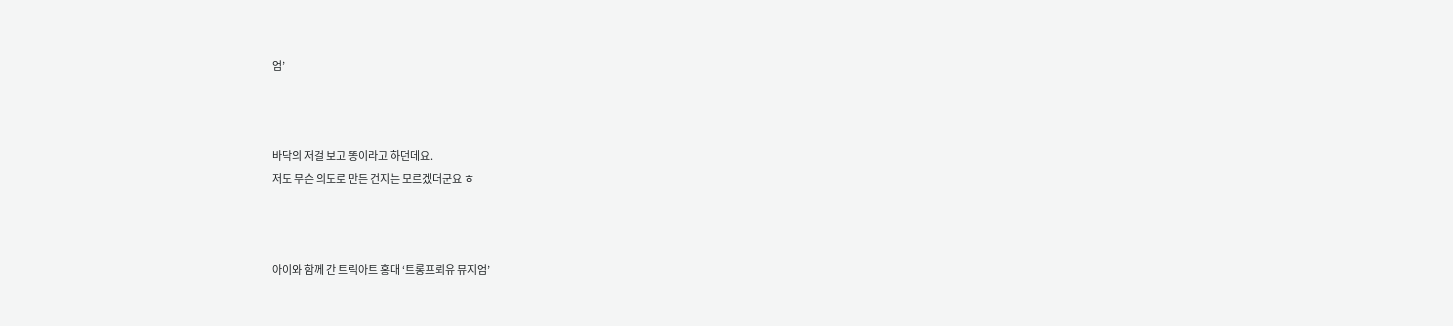엄’



바닥의 저걸 보고 똥이라고 하던데요.
저도 무슨 의도로 만든 건지는 모르겠더군요 ㅎ



아이와 함께 간 트릭아트 홍대 ‘트롱프뢰유 뮤지엄’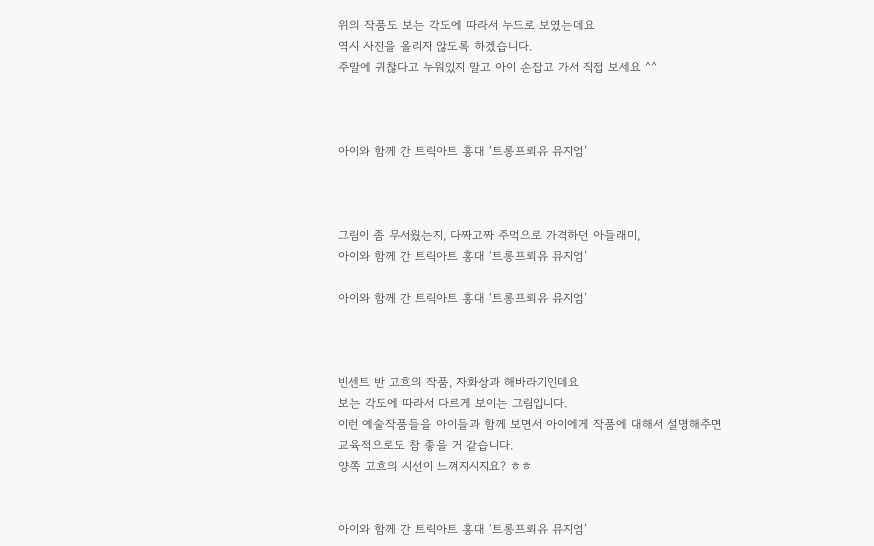위의 작품도 보는 각도에 따라서 누드로 보였는데요
역시 사진을 올리지 않도록 하겠습니다.
주말에 귀찮다고 누워있지 말고 아이 손잡고 가서 직접 보세요 ^^



아이와 함께 간 트릭아트 홍대 ‘트롱프뢰유 뮤지엄’



그림이 좀 무서웠는지, 다짜고짜 주먹으로 가격하던 아들래미,
아이와 함께 간 트릭아트 홍대 ‘트롱프뢰유 뮤지엄’

아이와 함께 간 트릭아트 홍대 ‘트롱프뢰유 뮤지엄’



빈센트 반 고흐의 작품, 자화상과 해바라기인데요
보는 각도에 따라서 다르게 보이는 그림입니다.
이런 예술작품들을 아이들과 함께 보면서 아이에게 작품에 대해서 설명해주면
교육적으로도 참 좋을 거 같습니다.
양쪽 고흐의 시선이 느껴지시지요? ㅎㅎ


아이와 함께 간 트릭아트 홍대 ‘트롱프뢰유 뮤지엄’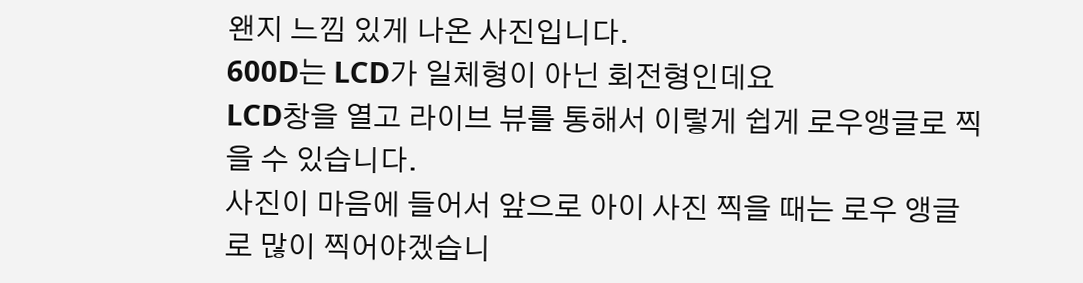왠지 느낌 있게 나온 사진입니다.
600D는 LCD가 일체형이 아닌 회전형인데요
LCD창을 열고 라이브 뷰를 통해서 이렇게 쉽게 로우앵글로 찍을 수 있습니다.
사진이 마음에 들어서 앞으로 아이 사진 찍을 때는 로우 앵글로 많이 찍어야겠습니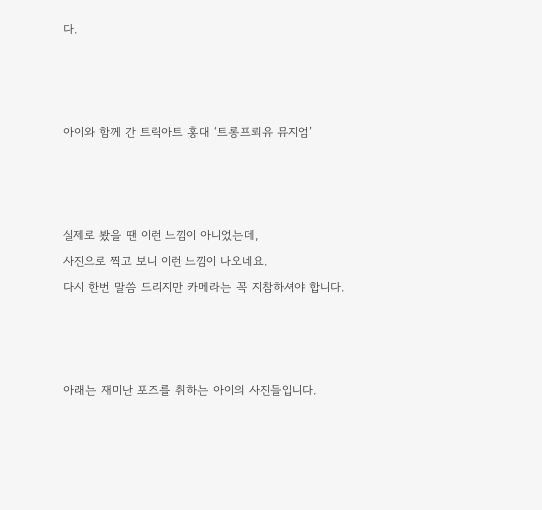다.



아이와 함께 간 트릭아트 홍대 ‘트롱프뢰유 뮤지엄’



실제로 봤을 땐 이런 느낌이 아니었는데,
사진으로 찍고 보니 이런 느낌이 나오네요.
다시 한번 말씀 드리지만 카메라는 꼭 지참하셔야 합니다.



아래는 재미난 포즈를 취하는 아이의 사진들입니다.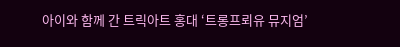아이와 함께 간 트릭아트 홍대 ‘트롱프뢰유 뮤지엄’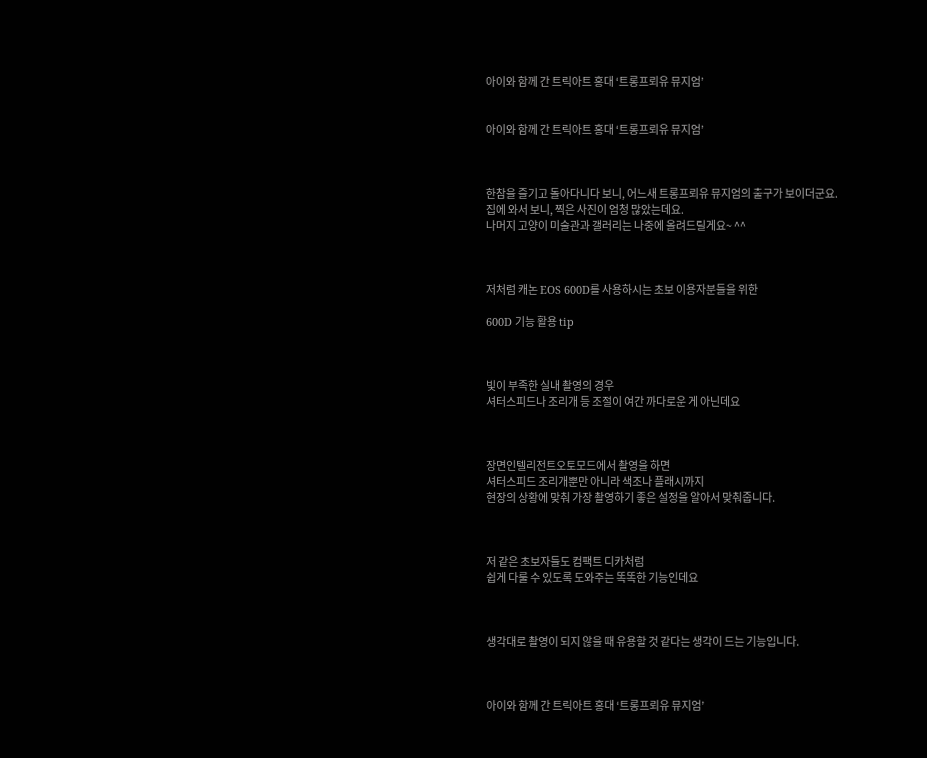아이와 함께 간 트릭아트 홍대 ‘트롱프뢰유 뮤지엄’


아이와 함께 간 트릭아트 홍대 ‘트롱프뢰유 뮤지엄’



한참을 즐기고 돌아다니다 보니, 어느새 트롱프뢰유 뮤지엄의 출구가 보이더군요.
집에 와서 보니, 찍은 사진이 엄청 많았는데요.
나머지 고양이 미술관과 갤러리는 나중에 올려드릴게요~ ^^



저처럼 캐논 EOS 600D를 사용하시는 초보 이용자분들을 위한

600D 기능 활용 tip



빛이 부족한 실내 촬영의 경우
셔터스피드나 조리개 등 조절이 여간 까다로운 게 아닌데요



장면인텔리전트오토모드에서 촬영을 하면
셔터스피드 조리개뿐만 아니라 색조나 플래시까지
현장의 상황에 맞춰 가장 촬영하기 좋은 설정을 알아서 맞춰줍니다.



저 같은 초보자들도 컴팩트 디카처럼
쉽게 다룰 수 있도록 도와주는 똑똑한 기능인데요



생각대로 촬영이 되지 않을 때 유용할 것 같다는 생각이 드는 기능입니다.



아이와 함께 간 트릭아트 홍대 ‘트롱프뢰유 뮤지엄’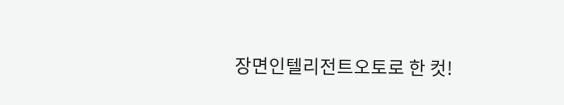장면인텔리전트오토로 한 컷!